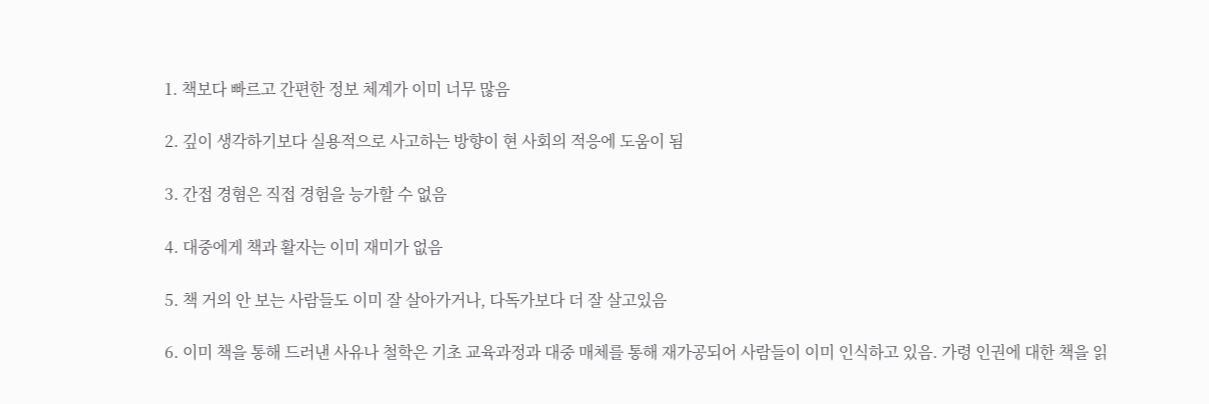1. 책보다 빠르고 간편한 정보 체계가 이미 너무 많음

2. 깊이 생각하기보다 실용적으로 사고하는 방향이 현 사회의 적응에 도움이 됨

3. 간접 경혐은 직접 경험을 능가할 수 없음

4. 대중에게 책과 활자는 이미 재미가 없음

5. 책 거의 안 보는 사람들도 이미 잘 살아가거나, 다독가보다 더 잘 살고있음

6. 이미 책을 통해 드러낸 사유나 철학은 기초 교육과정과 대중 매체를 통해 재가공되어 사람들이 이미 인식하고 있음. 가령 인권에 대한 책을 읽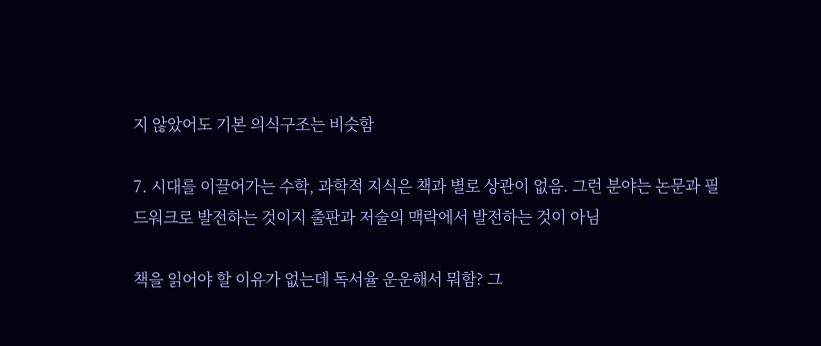지 않았어도 기본 의식구조는 비슷함

7. 시대를 이끌어가는 수학, 과학적 지식은 책과 별로 상관이 없음. 그런 분야는 논문과 필드워크로 발전하는 것이지 출판과 저술의 맥락에서 발전하는 것이 아님

책을 읽어야 할 이유가 없는데 독서율 운운해서 뭐함? 그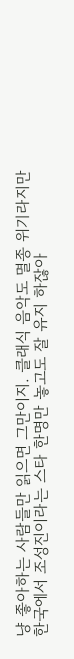냥 좋아하는 사람들만 읽으면 그만이지. 클래식 음악도 멸종 위기라지만 한국에서 조성진이라는 스타 한명만 놓고도 잘 유지 하잖아